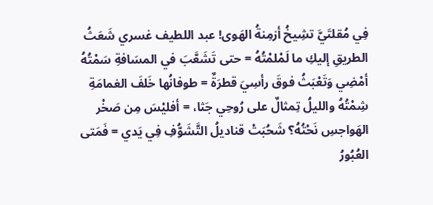فِي مُقلتَيَّ تشِيخُ أزمِنةُ الهَوى! عبد اللطيف غسري شَعَثُ الطريقِ إليكِ ما لَمْلمْتُهُ = حتى تَشَعَّبَ في المسَافةِ سَمْتُهُ أمْضِي وَتَعْبَثُ فوقَ رأسِيَ قطرَةٌ = طوفانُها خَلفَ الغمامَةِ شِمْتُهُ والليلُ تِمثالٌ على رُوحِي جَثا، = أفليْسَ مِن صَخْر الهَواجسِ نَحْتُهُ؟ شَحُبَتْ قناديلُ التَّشَوُّفِ فِي يَدي = فَمَتى العُبُورُ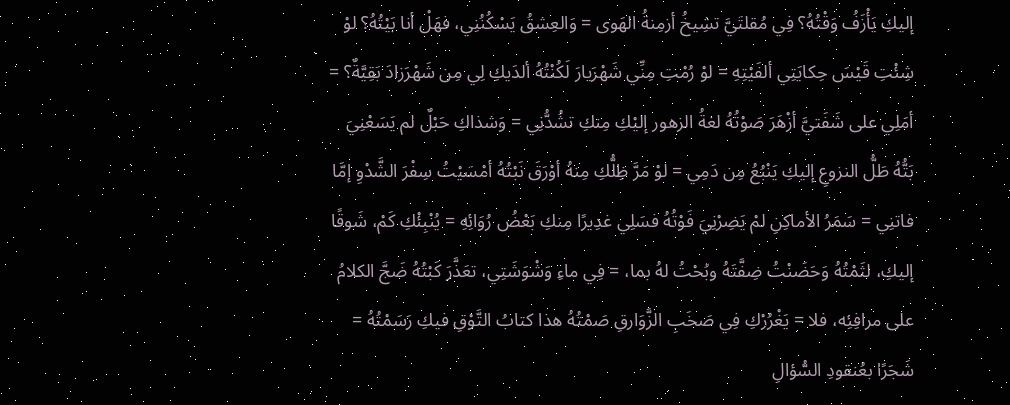إليكِ يَأْزَفُ وَقْتُهُ؟ فِي مُقلتَيَّ تشِيخُ أزمِنةُ الهَوى = وَالعِشقُ يَسْكُنُنِي، فهَلْ أنا بَيْتُهُ؟ لوْ شِئْتِ قَيْسَ حِكايَتِي ألفَيْتِهِ = لوْ رُمْتِ مِنِّي شَهْرَيارَ لَكُنْتُهُ ألدَيكِ لِي مِن شَهْرَزادَ بَقِيَّةٌ؟ = أمَلِي على شَفَتيَّ أزْهَرَ صَوْتُهُ لغةُ الزهور إليْكِ مِنكِ تشُدُّنِي = وَشذاكِ حَبْلٌ لم يَسَعْنِيَ بَتُّهُ طَلُّ النزوعِ إليكِ يَنْبُعُ مِن دَمِي = لوْ مَرَّ ظِلُّكِ مِنهُ أوْرَقَ نَبْتُهُ أمْسَيْتُ سِفْرَ الشَّدْوِ إمَّا فاتنِي = سَمَرُ الأماكِنِ لمْ يَضِرْنِيَ فَوْتُهُ فسَلِي غدِيرًا مِنكِ بَعْضُ رُوَائِهِ = يُنْبِئْكِ كَمْ، شَوقًا إليكِ، لثَمْتُهُ وَحَضَنْتُ ضِفَّتَهُ وبُحْتُ لهُ بما، = فِي ماءِ وَشْوَشَتِي، تعَذَّرَ كَبْتُهُ ضَجَّ الكلامُ على مرافِئِه، فلا = يَغْرُرْكِ فِي صَخَبِ الزَّوَارقِ صَمْتُهُ هذا كتابُ التَّوْقِ فيكِ رَسَمْتُهُ = شَجَرًا بعُنقودِ السُّؤالِ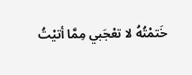خَتمْتُهُ لا تعْجَبي مِمَّا أتيْتُ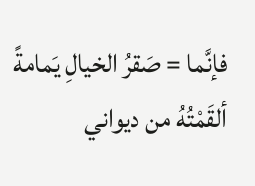فإنَّما = صَقرُ الخيالِ يَمامةً ألقَمْتُهُ من ديواني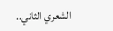الشعري الثاني..